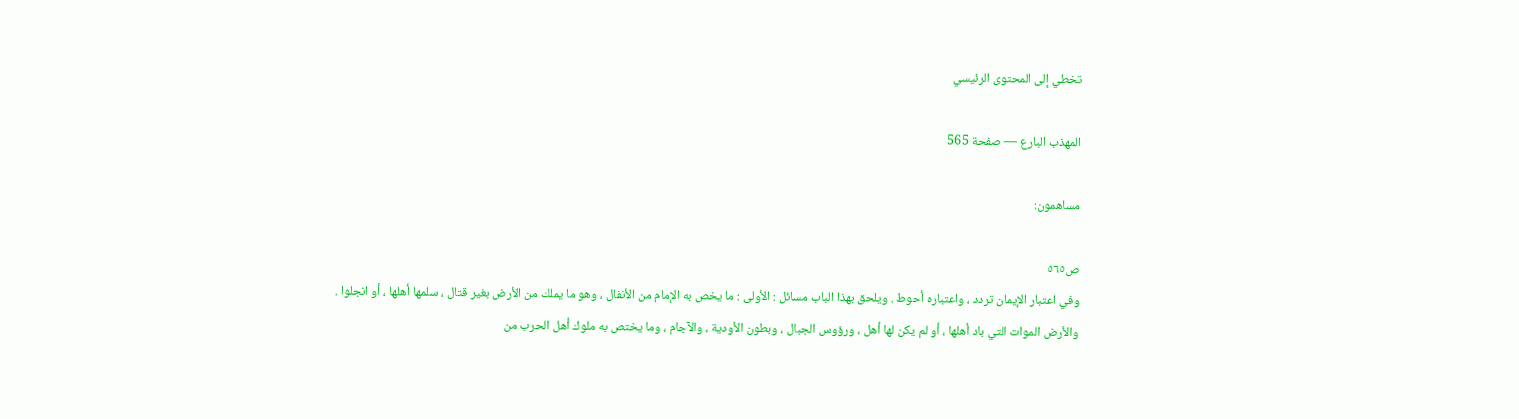تخطي إلى المحتوى الرئيسي

المهذب البارع — صفحة 565

مساهمون:

ص٥٦٥
وفي اعتبار الإيمان تردد ، واعتباره أحوط . ويلحق بهذا الباب مسائل : الأولى : ما يخص به الإمام من الأنفال ، وهو ما يملك من الأرض بغير قتال ، سلمها أهلها ، أو انجلوا . والأرض الموات التي باد أهلها ، أو لم يكن لها أهل ، ورؤوس الجبال ، وبطون الأودية ، والآجام ، وما يختص به ملوك أهل الحرب من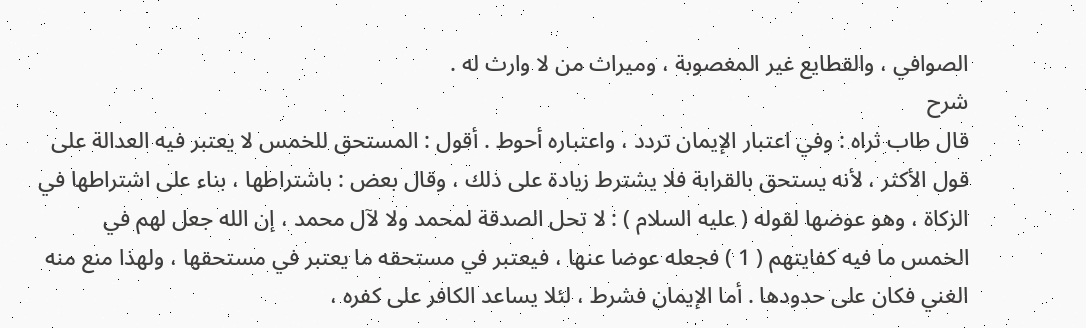الصوافي ، والقطايع غير المغصوبة ، وميراث من لا وارث له .
شرح
قال طاب ثراه : وفي اعتبار الإيمان تردد ، واعتباره أحوط . أقول : المستحق للخمس لا يعتبر فيه العدالة على قول الأكثر ، لأنه يستحق بالقرابة فلا يشترط زيادة على ذلك ، وقال بعض : باشتراطها ، بناء على اشتراطها في الزكاة ، وهو عوضها لقوله ( عليه السلام ) : لا تحل الصدقة لمحمد ولا لآل محمد ، إن الله جعل لهم في الخمس ما فيه كفايتهم ( 1 ) فجعله عوضا عنها ، فيعتبر في مستحقه ما يعتبر في مستحقها ، ولهذا منع منه الغني فكان على حدودها . أما الإيمان فشرط ، لئلا يساعد الكافر على كفره ،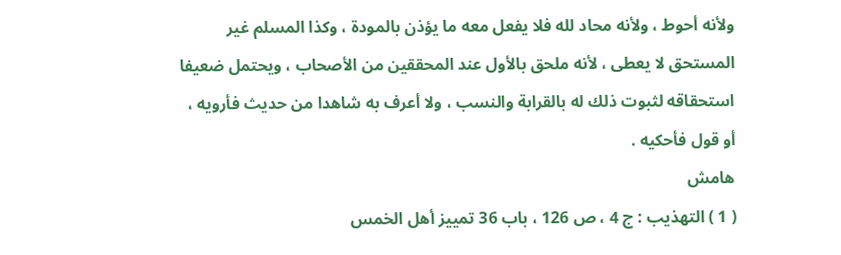ولأنه أحوط ، ولأنه محاد لله فلا يفعل معه ما يؤذن بالمودة ، وكذا المسلم غير المستحق لا يعطى ، لأنه ملحق بالأول عند المحققين من الأصحاب ، ويحتمل ضعيفا استحقاقه لثبوت ذلك له بالقرابة والنسب ، ولا أعرف به شاهدا من حديث فأرويه ، أو قول فأحكيه .
هامش
( 1 ) التهذيب : ج 4 ، ص 126 ، باب 36 تمييز أهل الخمس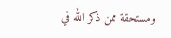ومستحقة ممن ذكر الله في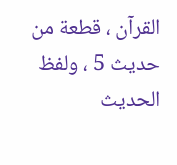القرآن ، قطعة من حديث 5 ، ولفظ الحديث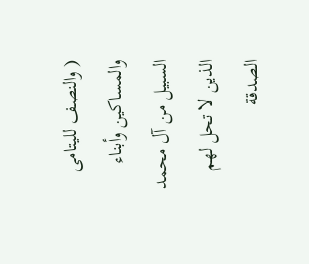( والنصف لليتامى والمساكين وأبناء السبيل من آل محمد الذين لا تحل لهم الصدقة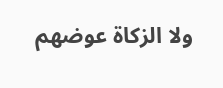ولا الزكاة عوضهم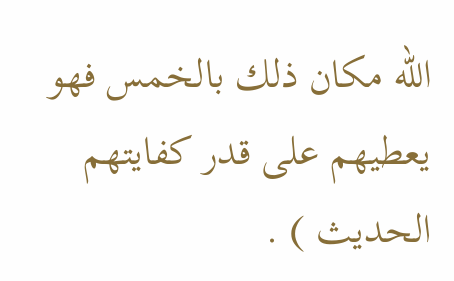الله مكان ذلك بالخمس فهو يعطيهم على قدر كفايتهم الحديث ) .